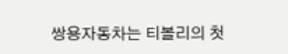쌍용자동차는 티볼리의 첫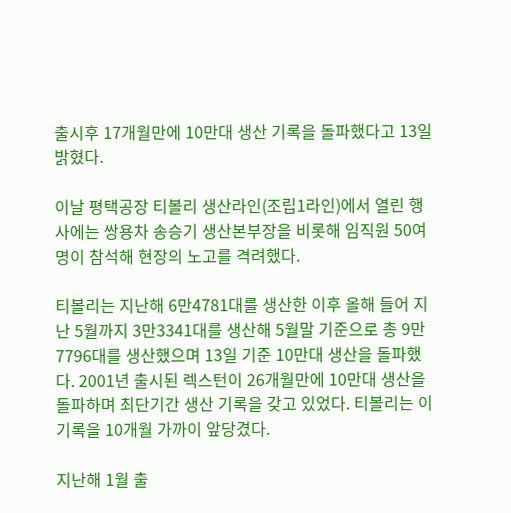출시후 17개월만에 10만대 생산 기록을 돌파했다고 13일 밝혔다.

이날 평택공장 티볼리 생산라인(조립1라인)에서 열린 행사에는 쌍용차 송승기 생산본부장을 비롯해 임직원 50여 명이 참석해 현장의 노고를 격려했다.

티볼리는 지난해 6만4781대를 생산한 이후 올해 들어 지난 5월까지 3만3341대를 생산해 5월말 기준으로 총 9만7796대를 생산했으며 13일 기준 10만대 생산을 돌파했다. 2001년 출시된 렉스턴이 26개월만에 10만대 생산을 돌파하며 최단기간 생산 기록을 갖고 있었다. 티볼리는 이 기록을 10개월 가까이 앞당겼다.

지난해 1월 출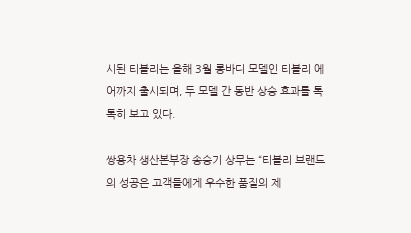시된 티볼리는 올해 3월 롱바디 모델인 티볼리 에어까지 출시되며, 두 모델 간 동반 상승 효과를 톡톡히 보고 있다.

쌍용차 생산본부장 송승기 상무는 “티볼리 브랜드의 성공은 고객들에게 우수한 품질의 제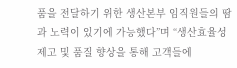품을 전달하기 위한 생산본부 임직원들의 땀과 노력이 있기에 가능했다”며 “생산효율성 제고 및 품질 향상을 통해 고객들에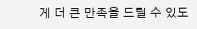게 더 큰 만족을 드릴 수 있도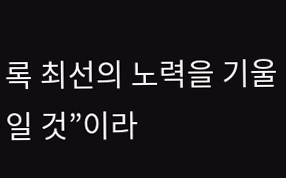록 최선의 노력을 기울일 것”이라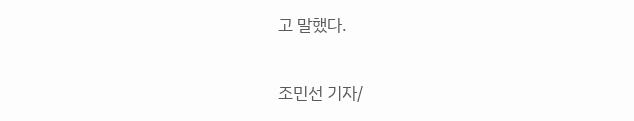고 말했다.

조민선 기자/